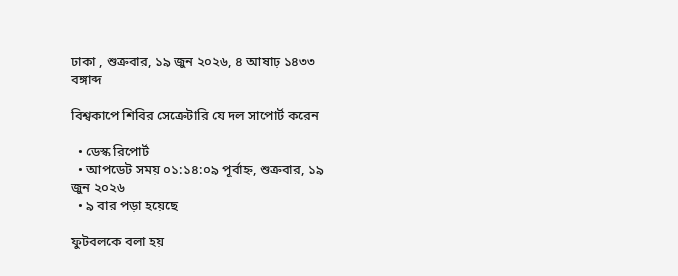ঢাকা , শুক্রবার, ১৯ জুন ২০২৬, ৪ আষাঢ় ১৪৩৩ বঙ্গাব্দ

বিশ্বকাপে শিবির সেক্রেটারি যে দল সাপোর্ট করেন

  • ডেস্ক রিপোর্ট
  • আপডেট সময় ০১:১৪:০৯ পূর্বাহ্ন, শুক্রবার, ১৯ জুন ২০২৬
  • ৯ বার পড়া হয়েছে

ফুটবলকে বলা হয়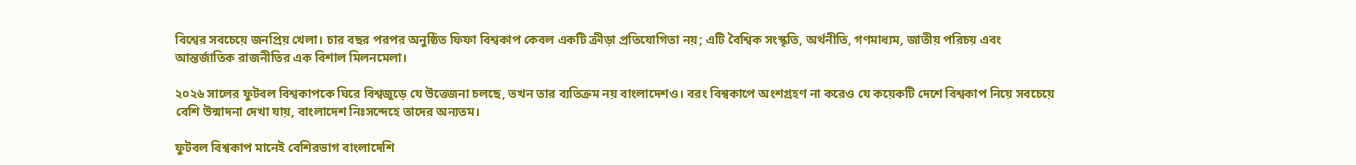বিশ্বের সবচেয়ে জনপ্রিয় খেলা। চার বছর পরপর অনুষ্ঠিত ফিফা বিশ্বকাপ কেবল একটি ক্রীড়া প্রতিযোগিতা নয়; এটি বৈশ্বিক সংস্কৃতি, অর্থনীতি, গণমাধ্যম, জাতীয় পরিচয় এবং আন্তর্জাতিক রাজনীতির এক বিশাল মিলনমেলা।

২০২৬ সালের ফুটবল বিশ্বকাপকে ঘিরে বিশ্বজুড়ে যে উত্তেজনা চলছে, তখন তার ব্যতিক্রম নয় বাংলাদেশও। বরং বিশ্বকাপে অংশগ্রহণ না করেও যে কয়েকটি দেশে বিশ্বকাপ নিয়ে সবচেয়ে বেশি উন্মাদনা দেখা যায়, বাংলাদেশ নিঃসন্দেহে তাদের অন্যতম।

ফুটবল বিশ্বকাপ মানেই বেশিরভাগ বাংলাদেশি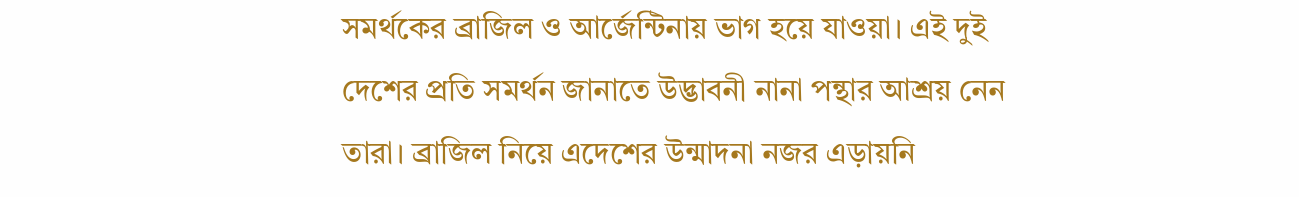সমর্থকের ব্রাজিল ও আর্জেন্টিনায় ভাগ হয়ে যাওয়া। এই দুই দেশের প্রতি সমর্থন জানাতে উদ্ভাবনী নানা পন্থার আশ্রয় নেন তারা। ব্রাজিল নিয়ে এদেশের উন্মাদনা নজর এড়ায়নি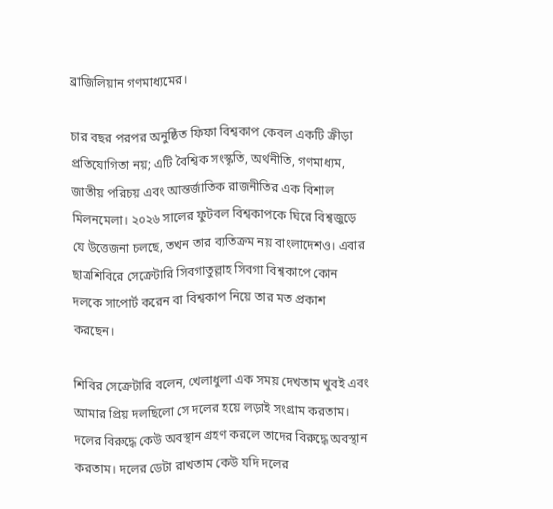ব্রাজিলিয়ান গণমাধ্যমের।

চার বছর পরপর অনুষ্ঠিত ফিফা বিশ্বকাপ কেবল একটি ক্রীড়া প্রতিযোগিতা নয়; এটি বৈশ্বিক সংস্কৃতি, অর্থনীতি, গণমাধ্যম, জাতীয় পরিচয় এবং আন্তর্জাতিক রাজনীতির এক বিশাল মিলনমেলা। ২০২৬ সালের ফুটবল বিশ্বকাপকে ঘিরে বিশ্বজুড়ে যে উত্তেজনা চলছে, তখন তার ব্যতিক্রম নয় বাংলাদেশও। এবার ছাত্রশিবিরে সেক্রেটারি সিবগাতুল্লাহ সিবগা বিশ্বকাপে কোন দলকে সাপোর্ট করেন বা বিশ্বকাপ নিয়ে তার মত প্রকাশ করছেন।

শিবির সেক্রেটারি বলেন, খেলাধুলা এক সময় দেখতাম খুবই এবং আমার প্রিয় দলছিলো সে দলের হয়ে লড়াই সংগ্রাম করতাম। দলের বিরুদ্ধে কেউ অবস্থান গ্রহণ করলে তাদের বিরুদ্ধে অবস্থান করতাম। দলের ডেটা রাখতাম কেউ ‍যদি দলের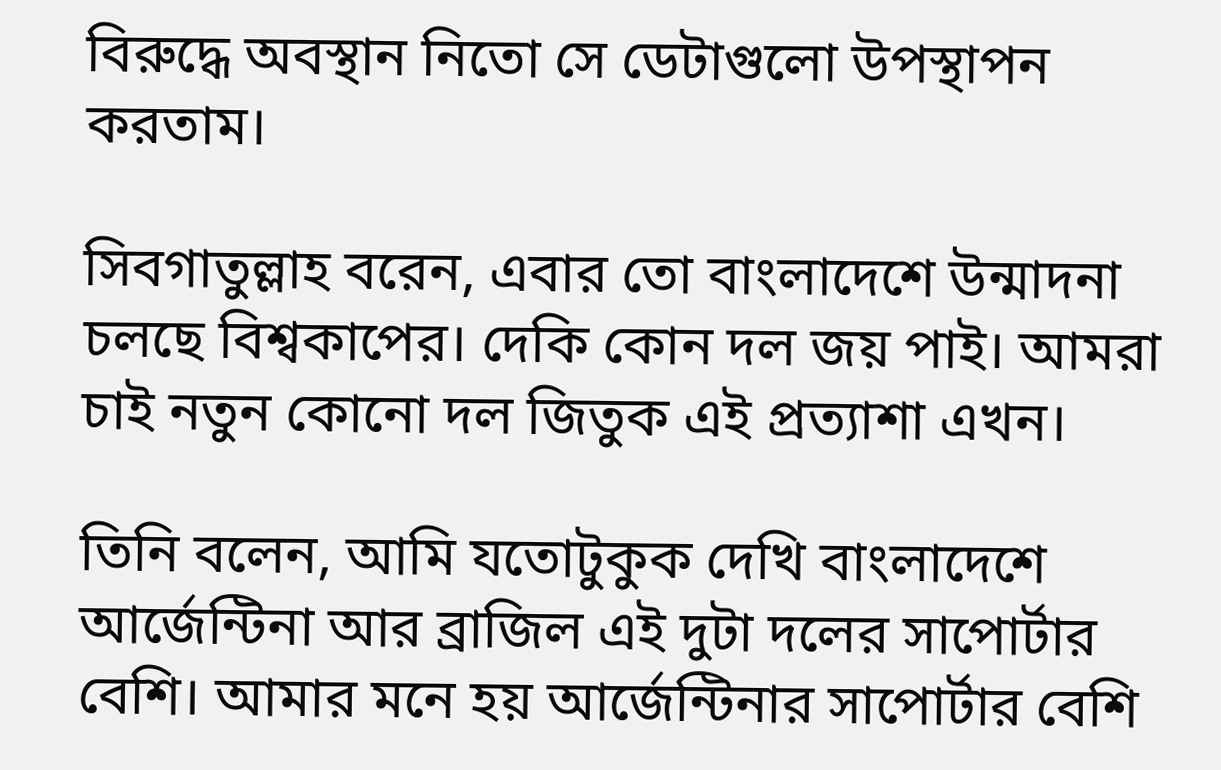বিরুদ্ধে অবস্থান নিতো সে ডেটাগুলো উপস্থাপন করতাম।

সিবগাতুল্লাহ বরেন, এবার তো বাংলাদেশে উন্মাদনা চলছে বিশ্বকাপের। দেকি কোন দল জয় পাই। আমরা চাই নতুন কোনো দল জিতুক এই প্রত্যাশা এখন।

তিনি বলেন, আমি যতোটুকুক দেখি বাংলাদেশে আর্জেন্টিনা আর ব্রাজিল এই দুটা দলের সাপোর্টার বেশি। আমার মনে হয় আর্জেন্টিনার সাপোর্টার বেশি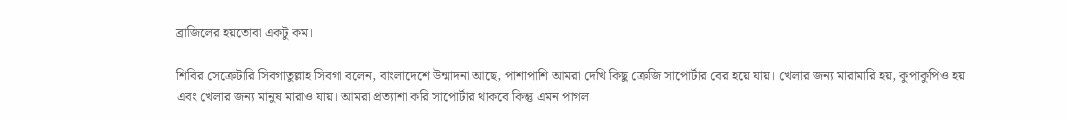ব্রাজিলের হয়তোবা একটু কম।

শিবির সেক্রেটারি সিবগাতুল্লাহ সিবগা বলেন, বাংলাদেশে উন্মাদনা আছে, পাশাপাশি আমরা দেখি কিছু ক্রেজি সাপোর্টার বের হয়ে যায়। খেলার জন্য মারামারি হয়, কুপাকুপিও হয় এবং খেলার জন্য মানুষ মারাও যায়। আমরা প্রত্যাশা করি সাপোর্টার থাকবে কিন্তু এমন পাগল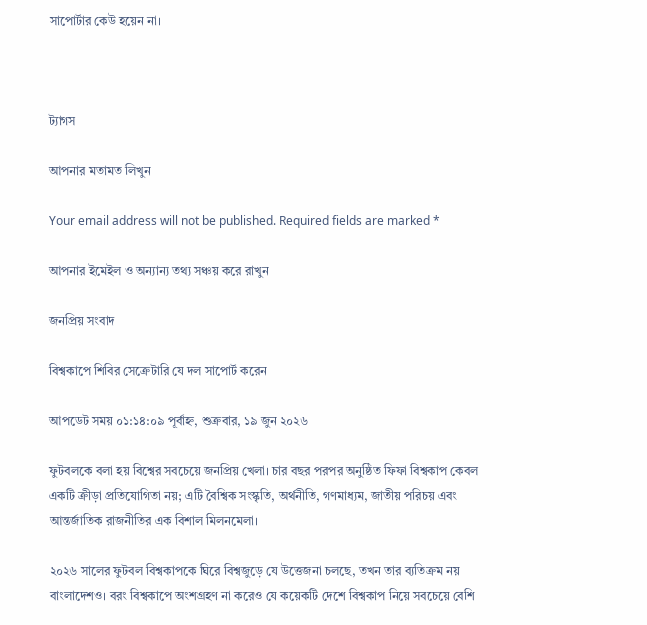সাপোর্টার কেউ হয়েন না।



ট্যাগস

আপনার মতামত লিখুন

Your email address will not be published. Required fields are marked *

আপনার ইমেইল ও অন্যান্য তথ্য সঞ্চয় করে রাখুন

জনপ্রিয় সংবাদ

বিশ্বকাপে শিবির সেক্রেটারি যে দল সাপোর্ট করেন

আপডেট সময় ০১:১৪:০৯ পূর্বাহ্ন, শুক্রবার, ১৯ জুন ২০২৬

ফুটবলকে বলা হয় বিশ্বের সবচেয়ে জনপ্রিয় খেলা। চার বছর পরপর অনুষ্ঠিত ফিফা বিশ্বকাপ কেবল একটি ক্রীড়া প্রতিযোগিতা নয়; এটি বৈশ্বিক সংস্কৃতি, অর্থনীতি, গণমাধ্যম, জাতীয় পরিচয় এবং আন্তর্জাতিক রাজনীতির এক বিশাল মিলনমেলা।

২০২৬ সালের ফুটবল বিশ্বকাপকে ঘিরে বিশ্বজুড়ে যে উত্তেজনা চলছে, তখন তার ব্যতিক্রম নয় বাংলাদেশও। বরং বিশ্বকাপে অংশগ্রহণ না করেও যে কয়েকটি দেশে বিশ্বকাপ নিয়ে সবচেয়ে বেশি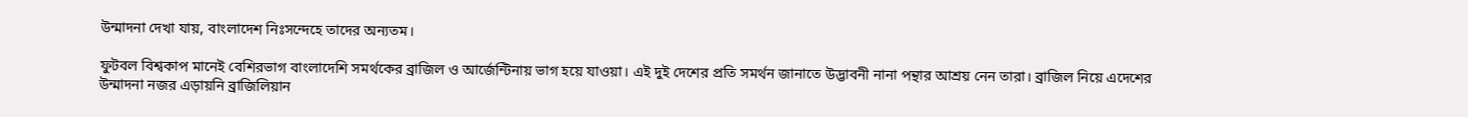উন্মাদনা দেখা যায়, বাংলাদেশ নিঃসন্দেহে তাদের অন্যতম।

ফুটবল বিশ্বকাপ মানেই বেশিরভাগ বাংলাদেশি সমর্থকের ব্রাজিল ও আর্জেন্টিনায় ভাগ হয়ে যাওয়া। এই দুই দেশের প্রতি সমর্থন জানাতে উদ্ভাবনী নানা পন্থার আশ্রয় নেন তারা। ব্রাজিল নিয়ে এদেশের উন্মাদনা নজর এড়ায়নি ব্রাজিলিয়ান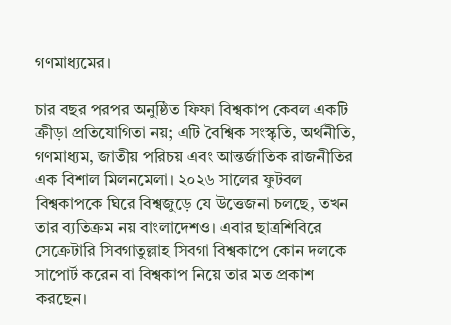গণমাধ্যমের।

চার বছর পরপর অনুষ্ঠিত ফিফা বিশ্বকাপ কেবল একটি ক্রীড়া প্রতিযোগিতা নয়; এটি বৈশ্বিক সংস্কৃতি, অর্থনীতি, গণমাধ্যম, জাতীয় পরিচয় এবং আন্তর্জাতিক রাজনীতির এক বিশাল মিলনমেলা। ২০২৬ সালের ফুটবল বিশ্বকাপকে ঘিরে বিশ্বজুড়ে যে উত্তেজনা চলছে, তখন তার ব্যতিক্রম নয় বাংলাদেশও। এবার ছাত্রশিবিরে সেক্রেটারি সিবগাতুল্লাহ সিবগা বিশ্বকাপে কোন দলকে সাপোর্ট করেন বা বিশ্বকাপ নিয়ে তার মত প্রকাশ করছেন।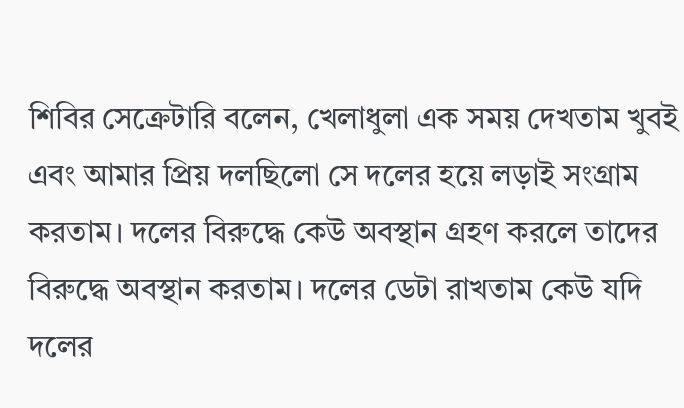শিবির সেক্রেটারি বলেন, খেলাধুলা এক সময় দেখতাম খুবই এবং আমার প্রিয় দলছিলো সে দলের হয়ে লড়াই সংগ্রাম করতাম। দলের বিরুদ্ধে কেউ অবস্থান গ্রহণ করলে তাদের বিরুদ্ধে অবস্থান করতাম। দলের ডেটা রাখতাম কেউ ‍যদি দলের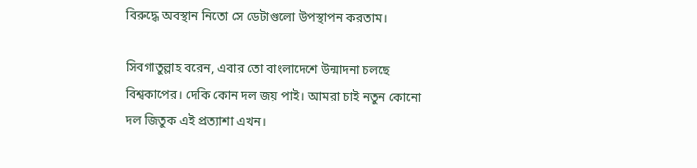বিরুদ্ধে অবস্থান নিতো সে ডেটাগুলো উপস্থাপন করতাম।

সিবগাতুল্লাহ বরেন, এবার তো বাংলাদেশে উন্মাদনা চলছে বিশ্বকাপের। দেকি কোন দল জয় পাই। আমরা চাই নতুন কোনো দল জিতুক এই প্রত্যাশা এখন।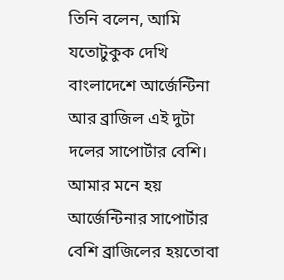তিনি বলেন, আমি যতোটুকুক দেখি বাংলাদেশে আর্জেন্টিনা আর ব্রাজিল এই দুটা দলের সাপোর্টার বেশি। আমার মনে হয় আর্জেন্টিনার সাপোর্টার বেশি ব্রাজিলের হয়তোবা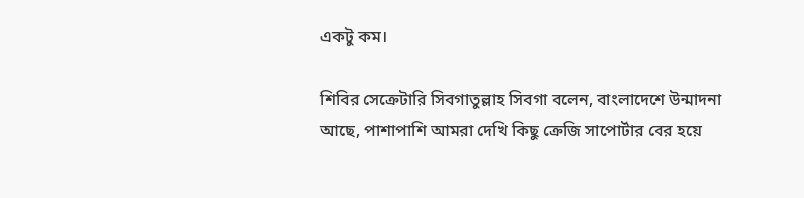একটু কম।

শিবির সেক্রেটারি সিবগাতুল্লাহ সিবগা বলেন, বাংলাদেশে উন্মাদনা আছে, পাশাপাশি আমরা দেখি কিছু ক্রেজি সাপোর্টার বের হয়ে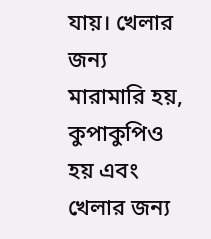যায়। খেলার জন্য মারামারি হয়, কুপাকুপিও হয় এবং খেলার জন্য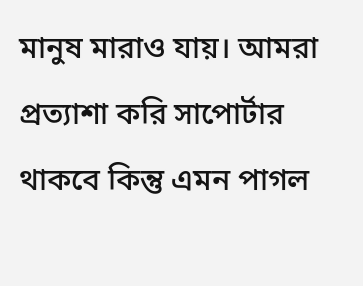মানুষ মারাও যায়। আমরা প্রত্যাশা করি সাপোর্টার থাকবে কিন্তু এমন পাগল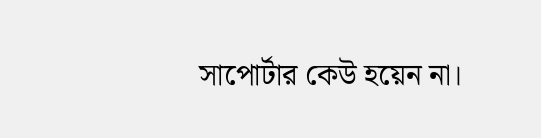সাপোর্টার কেউ হয়েন না।